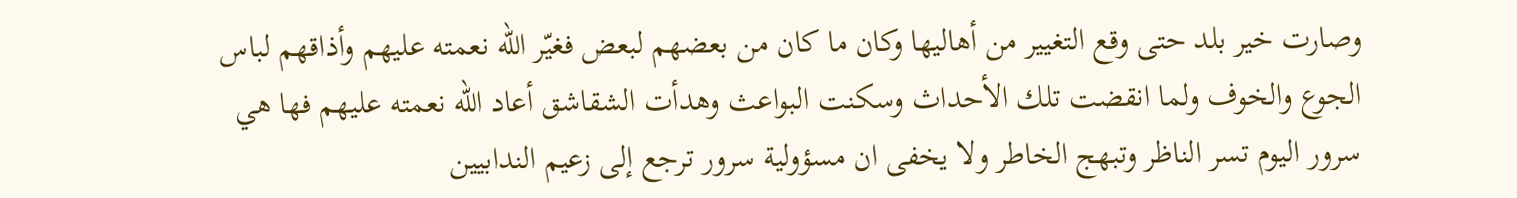وصارت خير بلد حتى وقع التغيير من أهاليها وكان ما كان من بعضهم لبعض فغيّر اللّه نعمته عليهم وأذاقهم لباس الجوع والخوف ولما انقضت تلك الأحداث وسكنت البواعث وهدأت الشقاشق أعاد اللّه نعمته عليهم فها هي سرور اليوم تسر الناظر وتبهج الخاطر ولا يخفى ان مسؤولية سرور ترجع إلى زعيم الندابيين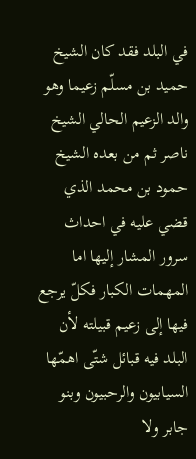في البلد فقد كان الشيخ حميد بن مسلّم زعيما وهو والد الزعيم الحالي الشيخ ناصر ثم من بعده الشيخ حمود بن محمد الذي قضي عليه في احداث سرور المشار إليها اما المهمات الكبار فكلّ يرجع فيها إلى زعيم قبيلته لأن البلد فيه قبائل شتّى اهمّها السيابيون والرحبيون وبنو جابر ولا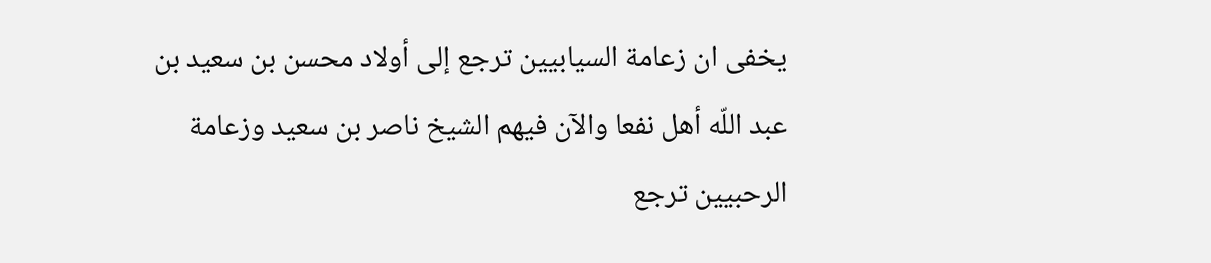يخفى ان زعامة السيابيين ترجع إلى أولاد محسن بن سعيد بن عبد اللّه أهل نفعا والآن فيهم الشيخ ناصر بن سعيد وزعامة الرحبيين ترجع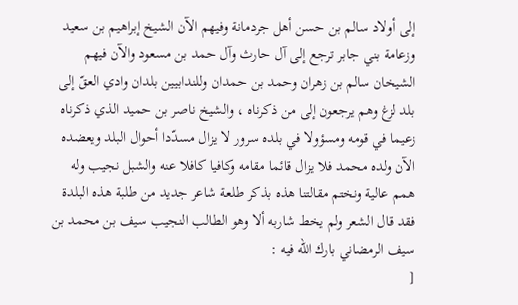إلى أولاد سالم بن حسن أهل جردمانة وفيهم الآن الشيخ إبراهيم بن سعيد وزعامة بني جابر ترجع إلى آل حارث وآل حمد بن مسعود والآن فيهم الشيخان سالم بن زهران وحمد بن حمدان وللندابيين بلدان وادي العقّ إلى بلد لزغ وهم يرجعون إلى من ذكرناه ، والشيخ ناصر بن حميد الذي ذكرناه زعيما في قومه ومسؤولا في بلده سرور لا يزال مسدّدا أحوال البلد ويعضده الآن ولده محمد فلا يزال قائما مقامه وكافيا كافلا عنه والشبل نجيب وله همم عالية ونختم مقالتنا هذه بذكر طلعة شاعر جديد من طلبة هذه البلدة فقد قال الشعر ولم يخط شاربه ألا وهو الطالب النجيب سيف بن محمد بن سيف الرمضاني بارك اللّه فيه :
[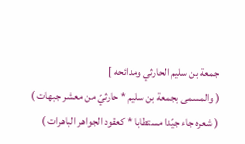جمعة بن سليم الحارثي ومدائحه ]
( والمسمى بجمعة بن سليم * حارثيّ من معشر جبهات )
( شعره جاء جيّدا مستطابا * كعقود الجواهر الباهرات )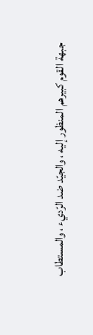جبهة القوم كبيرهم المنظور إليه ، والجيّد ضد الرّديء ، والمستطاب